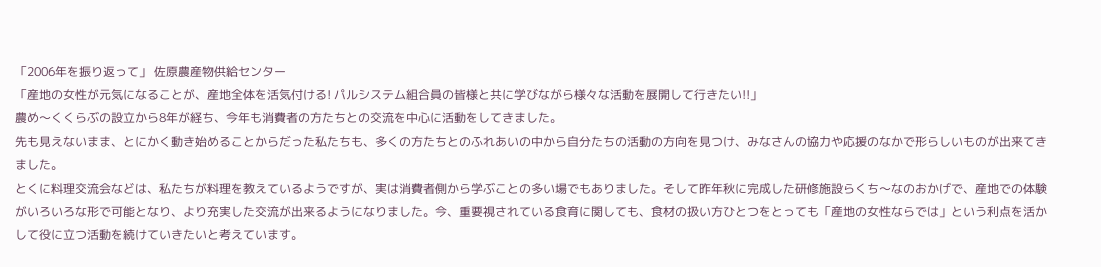「2006年を振り返って」 佐原農産物供給センター
「産地の女性が元気になることが、産地全体を活気付ける! パルシステム組合員の皆様と共に学びながら様々な活動を展開して行きたい!!」
農め〜くくらぶの設立から8年が経ち、今年も消費者の方たちとの交流を中心に活動をしてきました。
先も見えないまま、とにかく動き始めることからだった私たちも、多くの方たちとのふれあいの中から自分たちの活動の方向を見つけ、みなさんの協力や応援のなかで形らしいものが出来てきました。
とくに料理交流会などは、私たちが料理を教えているようですが、実は消費者側から学ぶことの多い場でもありました。そして昨年秋に完成した研修施設らくち〜なのおかげで、産地での体験がいろいろな形で可能となり、より充実した交流が出来るようになりました。今、重要視されている食育に関しても、食材の扱い方ひとつをとっても「産地の女性ならでは」という利点を活かして役に立つ活動を続けていきたいと考えています。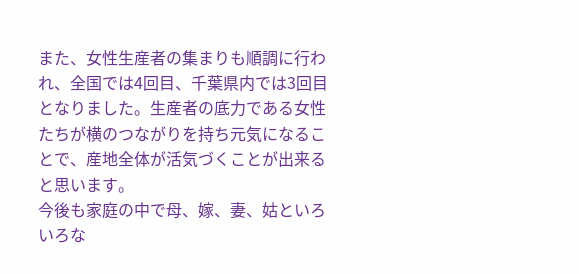また、女性生産者の集まりも順調に行われ、全国では4回目、千葉県内では3回目となりました。生産者の底力である女性たちが横のつながりを持ち元気になることで、産地全体が活気づくことが出来ると思います。
今後も家庭の中で母、嫁、妻、姑といろいろな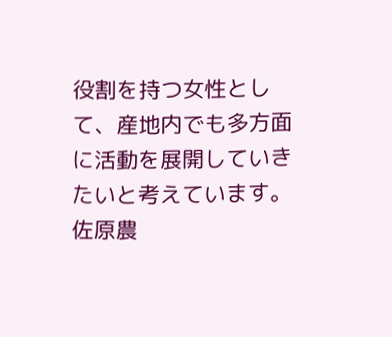役割を持つ女性として、産地内でも多方面に活動を展開していきたいと考えています。
佐原農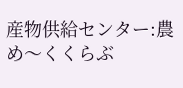産物供給センター:農め〜くくらぶ